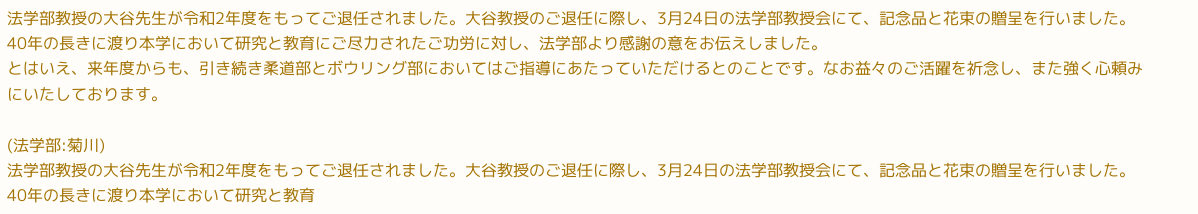法学部教授の大谷先生が令和2年度をもってご退任されました。大谷教授のご退任に際し、3月24日の法学部教授会にて、記念品と花束の贈呈を行いました。40年の長きに渡り本学において研究と教育にご尽力されたご功労に対し、法学部より感謝の意をお伝えしました。
とはいえ、来年度からも、引き続き柔道部とボウリング部においてはご指導にあたっていただけるとのことです。なお益々のご活躍を祈念し、また強く心頼みにいたしております。

(法学部:菊川)
法学部教授の大谷先生が令和2年度をもってご退任されました。大谷教授のご退任に際し、3月24日の法学部教授会にて、記念品と花束の贈呈を行いました。40年の長きに渡り本学において研究と教育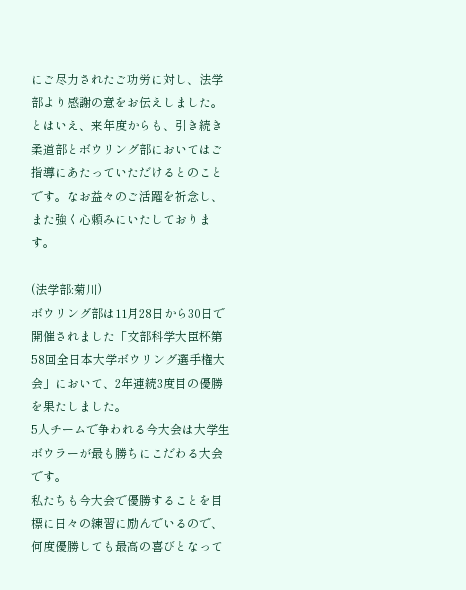にご尽力されたご功労に対し、法学部より感謝の意をお伝えしました。
とはいえ、来年度からも、引き続き柔道部とボウリング部においてはご指導にあたっていただけるとのことです。なお益々のご活躍を祈念し、また強く心頼みにいたしております。

(法学部:菊川)
ボウリング部は11月28日から30日で開催されました「文部科学大臣杯第58回全日本大学ボウリング選手権大会」において、2年連続3度目の優勝を果たしました。
5人チームで争われる今大会は大学生ボウラーが最も勝ちにこだわる大会です。
私たちも今大会で優勝することを目標に日々の練習に励んでいるので、何度優勝しても最高の喜びとなって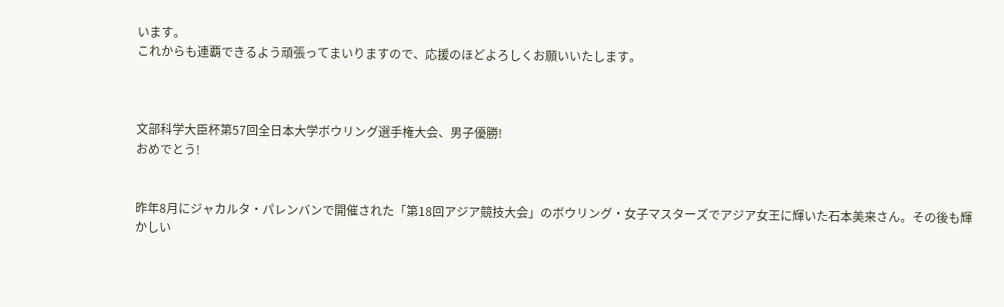います。
これからも連覇できるよう頑張ってまいりますので、応援のほどよろしくお願いいたします。



文部科学大臣杯第57回全日本大学ボウリング選手権大会、男子優勝!
おめでとう!


昨年8月にジャカルタ・パレンバンで開催された「第18回アジア競技大会」のボウリング・女子マスターズでアジア女王に輝いた石本美来さん。その後も輝かしい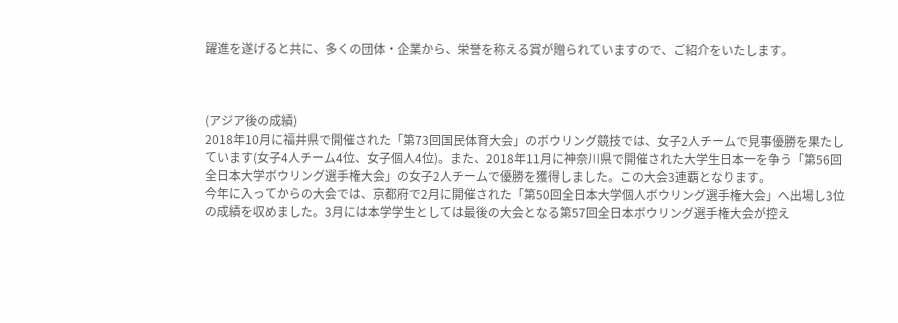躍進を遂げると共に、多くの団体・企業から、栄誉を称える賞が贈られていますので、ご紹介をいたします。



(アジア後の成績)
2018年10月に福井県で開催された「第73回国民体育大会」のボウリング競技では、女子2人チームで見事優勝を果たしています(女子4人チーム4位、女子個人4位)。また、2018年11月に神奈川県で開催された大学生日本一を争う「第56回全日本大学ボウリング選手権大会」の女子2人チームで優勝を獲得しました。この大会3連覇となります。
今年に入ってからの大会では、京都府で2月に開催された「第50回全日本大学個人ボウリング選手権大会」へ出場し3位の成績を収めました。3月には本学学生としては最後の大会となる第57回全日本ボウリング選手権大会が控え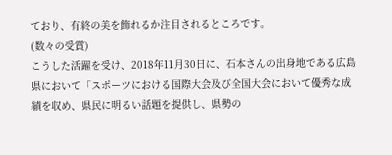ており、有終の美を飾れるか注目されるところです。
(数々の受賞)
こうした活躍を受け、2018年11月30日に、石本さんの出身地である広島県において「スポーツにおける国際大会及び全国大会において優秀な成績を収め、県民に明るい話題を提供し、県勢の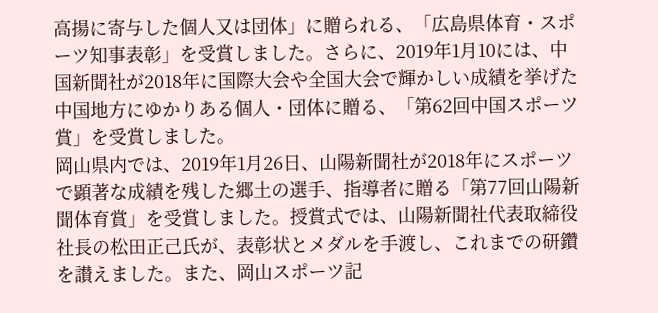高揚に寄与した個人又は団体」に贈られる、「広島県体育・スポーツ知事表彰」を受賞しました。さらに、2019年1月10には、中国新聞社が2018年に国際大会や全国大会で輝かしい成績を挙げた中国地方にゆかりある個人・団体に贈る、「第62回中国スポーツ賞」を受賞しました。
岡山県内では、2019年1月26日、山陽新聞社が2018年にスポーツで顕著な成績を残した郷土の選手、指導者に贈る「第77回山陽新聞体育賞」を受賞しました。授賞式では、山陽新聞社代表取締役社長の松田正己氏が、表彰状とメダルを手渡し、これまでの研鑽を讃えました。また、岡山スポーツ記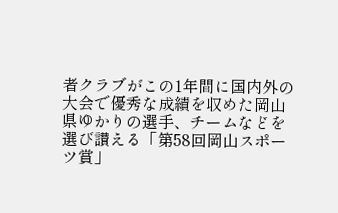者クラブがこの1年間に国内外の大会で優秀な成績を収めた岡山県ゆかりの選手、チームなどを選び讃える「第58回岡山スポーツ賞」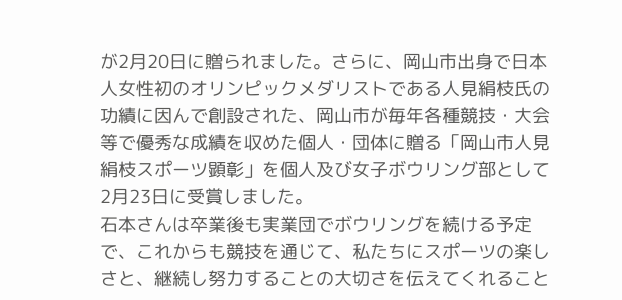が2月20日に贈られました。さらに、岡山市出身で日本人女性初のオリンピックメダリストである人見絹枝氏の功績に因んで創設された、岡山市が毎年各種競技・大会等で優秀な成績を収めた個人・団体に贈る「岡山市人見絹枝スポーツ顕彰」を個人及び女子ボウリング部として2月23日に受賞しました。
石本さんは卒業後も実業団でボウリングを続ける予定で、これからも競技を通じて、私たちにスポーツの楽しさと、継続し努力することの大切さを伝えてくれること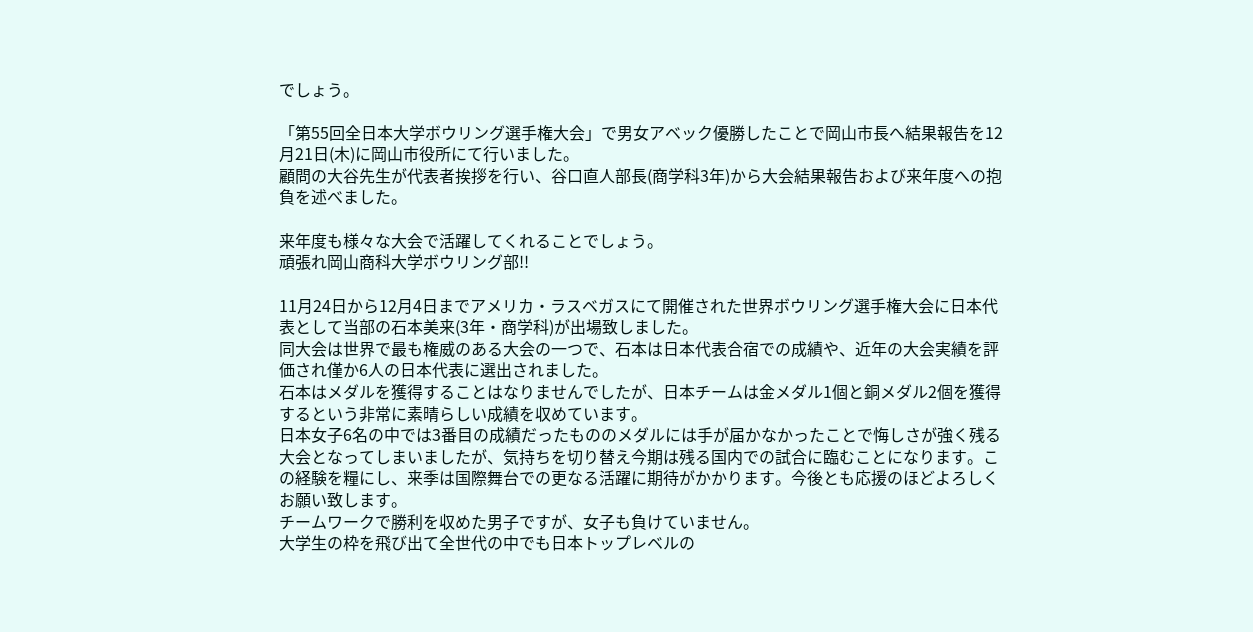でしょう。

「第55回全日本大学ボウリング選手権大会」で男女アベック優勝したことで岡山市長へ結果報告を12月21日(木)に岡山市役所にて行いました。
顧問の大谷先生が代表者挨拶を行い、谷口直人部長(商学科3年)から大会結果報告および来年度への抱負を述べました。

来年度も様々な大会で活躍してくれることでしょう。
頑張れ岡山商科大学ボウリング部!!

11月24日から12月4日までアメリカ・ラスベガスにて開催された世界ボウリング選手権大会に日本代表として当部の石本美来(3年・商学科)が出場致しました。
同大会は世界で最も権威のある大会の一つで、石本は日本代表合宿での成績や、近年の大会実績を評価され僅か6人の日本代表に選出されました。
石本はメダルを獲得することはなりませんでしたが、日本チームは金メダル1個と銅メダル2個を獲得するという非常に素晴らしい成績を収めています。
日本女子6名の中では3番目の成績だったもののメダルには手が届かなかったことで悔しさが強く残る大会となってしまいましたが、気持ちを切り替え今期は残る国内での試合に臨むことになります。この経験を糧にし、来季は国際舞台での更なる活躍に期待がかかります。今後とも応援のほどよろしくお願い致します。
チームワークで勝利を収めた男子ですが、女子も負けていません。
大学生の枠を飛び出て全世代の中でも日本トップレベルの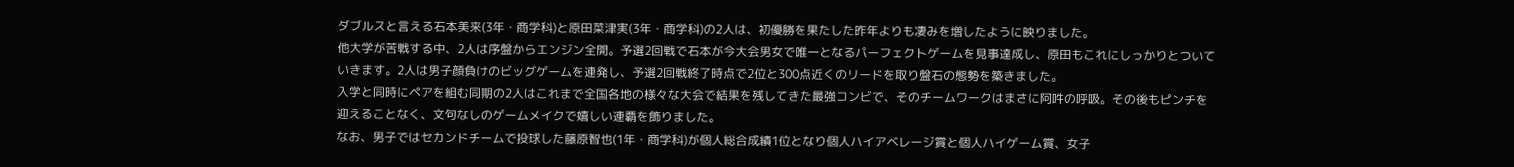ダブルスと言える石本美来(3年・商学科)と原田菜津実(3年・商学科)の2人は、初優勝を果たした昨年よりも凄みを増したように映りました。
他大学が苦戦する中、2人は序盤からエンジン全開。予選2回戦で石本が今大会男女で唯一となるパーフェクトゲームを見事達成し、原田もこれにしっかりとついていきます。2人は男子顔負けのビッグゲームを連発し、予選2回戦終了時点で2位と300点近くのリードを取り盤石の態勢を築きました。
入学と同時にペアを組む同期の2人はこれまで全国各地の様々な大会で結果を残してきた最強コンビで、そのチームワークはまさに阿吽の呼吸。その後もピンチを迎えることなく、文句なしのゲームメイクで嬉しい連覇を飾りました。
なお、男子ではセカンドチームで投球した藤原智也(1年・商学科)が個人総合成績1位となり個人ハイアベレージ賞と個人ハイゲーム賞、女子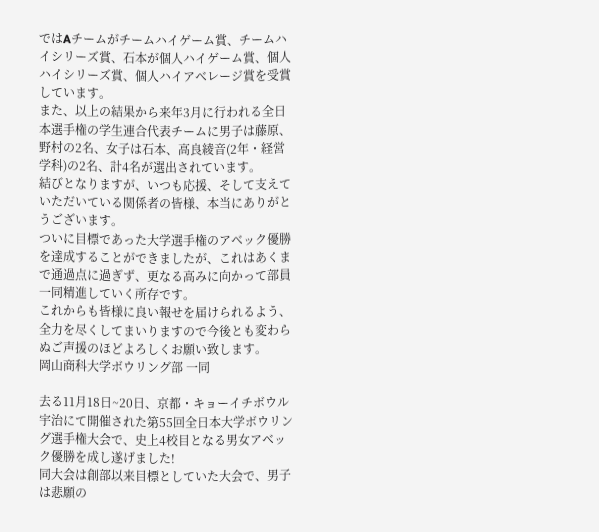ではAチームがチームハイゲーム賞、チームハイシリーズ賞、石本が個人ハイゲーム賞、個人ハイシリーズ賞、個人ハイアベレージ賞を受賞しています。
また、以上の結果から来年3月に行われる全日本選手権の学生連合代表チームに男子は藤原、野村の2名、女子は石本、高良綾音(2年・経営学科)の2名、計4名が選出されています。
結びとなりますが、いつも応援、そして支えていただいている関係者の皆様、本当にありがとうございます。
ついに目標であった大学選手権のアベック優勝を達成することができましたが、これはあくまで通過点に過ぎず、更なる高みに向かって部員一同精進していく所存です。
これからも皆様に良い報せを届けられるよう、全力を尽くしてまいりますので今後とも変わらぬご声援のほどよろしくお願い致します。
岡山商科大学ボウリング部 一同

去る11月18日~20日、京都・キョーイチボウル宇治にて開催された第55回全日本大学ボウリング選手権大会で、史上4校目となる男女アベック優勝を成し遂げました!
同大会は創部以来目標としていた大会で、男子は悲願の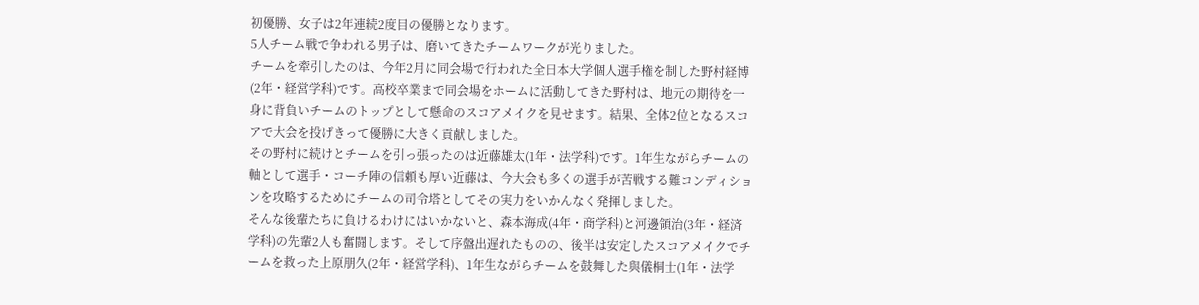初優勝、女子は2年連続2度目の優勝となります。
5人チーム戦で争われる男子は、磨いてきたチームワークが光りました。
チームを牽引したのは、今年2月に同会場で行われた全日本大学個人選手権を制した野村経博(2年・経営学科)です。高校卒業まで同会場をホームに活動してきた野村は、地元の期待を一身に背負いチームのトップとして懸命のスコアメイクを見せます。結果、全体2位となるスコアで大会を投げきって優勝に大きく貢献しました。
その野村に続けとチームを引っ張ったのは近藤雄太(1年・法学科)です。1年生ながらチームの軸として選手・コーチ陣の信頼も厚い近藤は、今大会も多くの選手が苦戦する難コンディションを攻略するためにチームの司令塔としてその実力をいかんなく発揮しました。
そんな後輩たちに負けるわけにはいかないと、森本海成(4年・商学科)と河邊領治(3年・経済学科)の先輩2人も奮闘します。そして序盤出遅れたものの、後半は安定したスコアメイクでチームを救った上原朋久(2年・経営学科)、1年生ながらチームを鼓舞した與儀桐士(1年・法学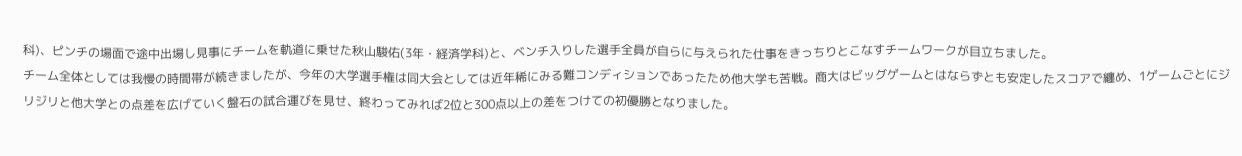科)、ピンチの場面で途中出場し見事にチームを軌道に乗せた秋山駿佑(3年・経済学科)と、ベンチ入りした選手全員が自らに与えられた仕事をきっちりとこなすチームワークが目立ちました。
チーム全体としては我慢の時間帯が続きましたが、今年の大学選手権は同大会としては近年稀にみる難コンディションであったため他大学も苦戦。商大はビッグゲームとはならずとも安定したスコアで纏め、1ゲームごとにジリジリと他大学との点差を広げていく盤石の試合運びを見せ、終わってみれば2位と300点以上の差をつけての初優勝となりました。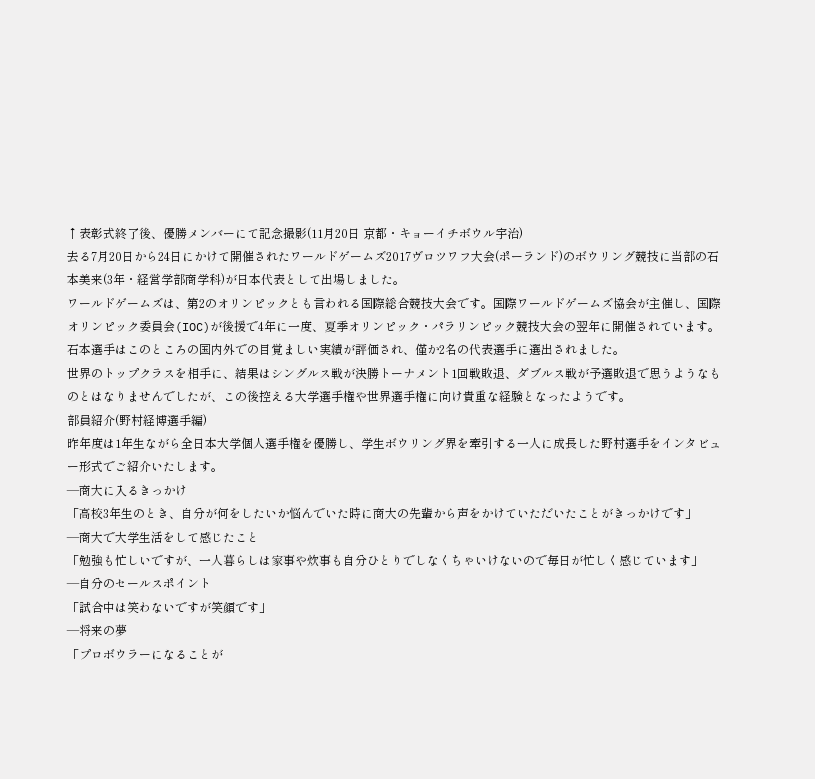↑表彰式終了後、優勝メンバーにて記念撮影(11月20日 京都・キョーイチボウル宇治)
去る7月20日から24日にかけて開催されたワールドゲームズ2017ヴロツワフ大会(ポーランド)のボウリング競技に当部の石本美来(3年・経営学部商学科)が日本代表として出場しました。
ワールドゲームズは、第2のオリンピックとも言われる国際総合競技大会です。国際ワールドゲームズ協会が主催し、国際オリンピック委員会(IOC)が後援で4年に一度、夏季オリンピック・パラリンピック競技大会の翌年に開催されています。
石本選手はこのところの国内外での目覚ましい実績が評価され、僅か2名の代表選手に選出されました。
世界のトップクラスを相手に、結果はシングルス戦が決勝トーナメント1回戦敗退、ダブルス戦が予選敗退で思うようなものとはなりませんでしたが、この後控える大学選手権や世界選手権に向け貴重な経験となったようです。
部員紹介(野村経博選手編)
昨年度は1年生ながら全日本大学個人選手権を優勝し、学生ボウリング界を牽引する一人に成長した野村選手をインタビュー形式でご紹介いたします。
―商大に入るきっかけ
「高校3年生のとき、自分が何をしたいか悩んでいた時に商大の先輩から声をかけていただいたことがきっかけです」
―商大で大学生活をして感じたこと
「勉強も忙しいですが、一人暮らしは家事や炊事も自分ひとりでしなくちゃいけないので毎日が忙しく感じています」
―自分のセールスポイント
「試合中は笑わないですが笑顔です」
―将来の夢
「プロボウラーになることが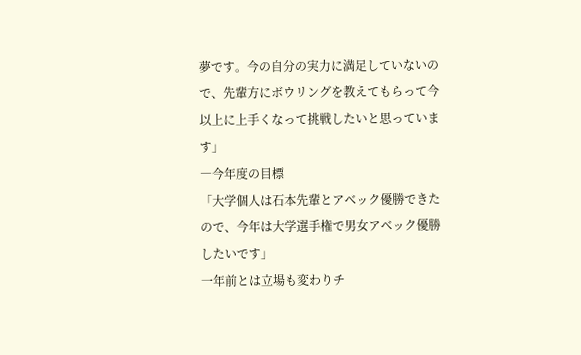夢です。今の自分の実力に満足していないので、先輩方にボウリングを教えてもらって今以上に上手くなって挑戦したいと思っています」
―今年度の目標
「大学個人は石本先輩とアベック優勝できたので、今年は大学選手権で男女アベック優勝したいです」
一年前とは立場も変わりチ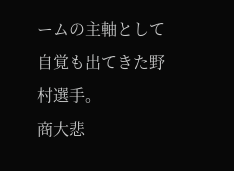ームの主軸として自覚も出てきた野村選手。
商大悲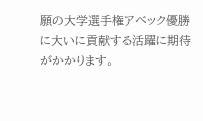願の大学選手権アベック優勝に大いに貢献する活躍に期待がかかります。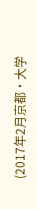(2017年2月京都・大学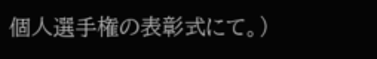個人選手権の表彰式にて。)